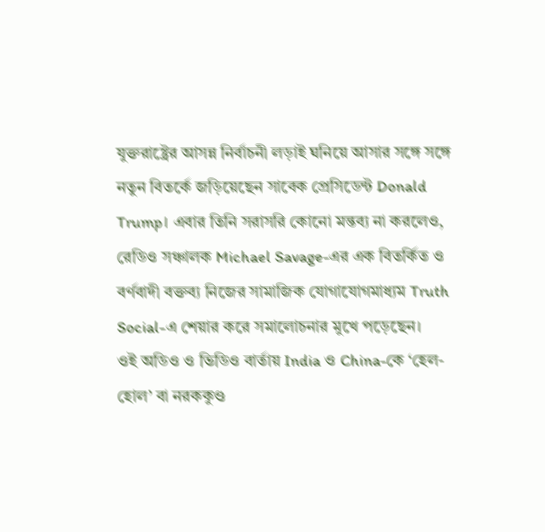যুক্তরাষ্ট্রের আসন্ন নির্বাচনী লড়াই ঘনিয়ে আসার সঙ্গে সঙ্গে নতুন বিতর্কে জড়িয়েছেন সাবেক প্রেসিডেন্ট Donald Trump। এবার তিনি সরাসরি কোনো মন্তব্য না করলেও, রেডিও সঞ্চালক Michael Savage-এর এক বিতর্কিত ও বর্ণবাদী বক্তব্য নিজের সামাজিক যোগাযোগমাধ্যম Truth Social-এ শেয়ার করে সমালোচনার মুখে পড়েছেন।
ওই অডিও ও ভিডিও বার্তায় India ও China-কে ‘হেল-হোল’ বা নরককুণ্ড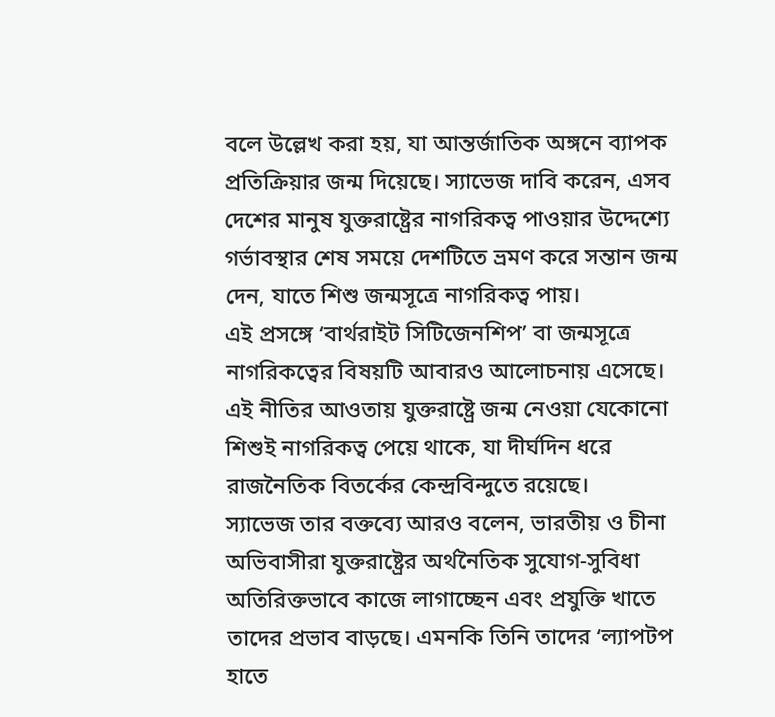বলে উল্লেখ করা হয়, যা আন্তর্জাতিক অঙ্গনে ব্যাপক প্রতিক্রিয়ার জন্ম দিয়েছে। স্যাভেজ দাবি করেন, এসব দেশের মানুষ যুক্তরাষ্ট্রের নাগরিকত্ব পাওয়ার উদ্দেশ্যে গর্ভাবস্থার শেষ সময়ে দেশটিতে ভ্রমণ করে সন্তান জন্ম দেন, যাতে শিশু জন্মসূত্রে নাগরিকত্ব পায়।
এই প্রসঙ্গে ‘বার্থরাইট সিটিজেনশিপ’ বা জন্মসূত্রে নাগরিকত্বের বিষয়টি আবারও আলোচনায় এসেছে। এই নীতির আওতায় যুক্তরাষ্ট্রে জন্ম নেওয়া যেকোনো শিশুই নাগরিকত্ব পেয়ে থাকে, যা দীর্ঘদিন ধরে রাজনৈতিক বিতর্কের কেন্দ্রবিন্দুতে রয়েছে।
স্যাভেজ তার বক্তব্যে আরও বলেন, ভারতীয় ও চীনা অভিবাসীরা যুক্তরাষ্ট্রের অর্থনৈতিক সুযোগ-সুবিধা অতিরিক্তভাবে কাজে লাগাচ্ছেন এবং প্রযুক্তি খাতে তাদের প্রভাব বাড়ছে। এমনকি তিনি তাদের ‘ল্যাপটপ হাতে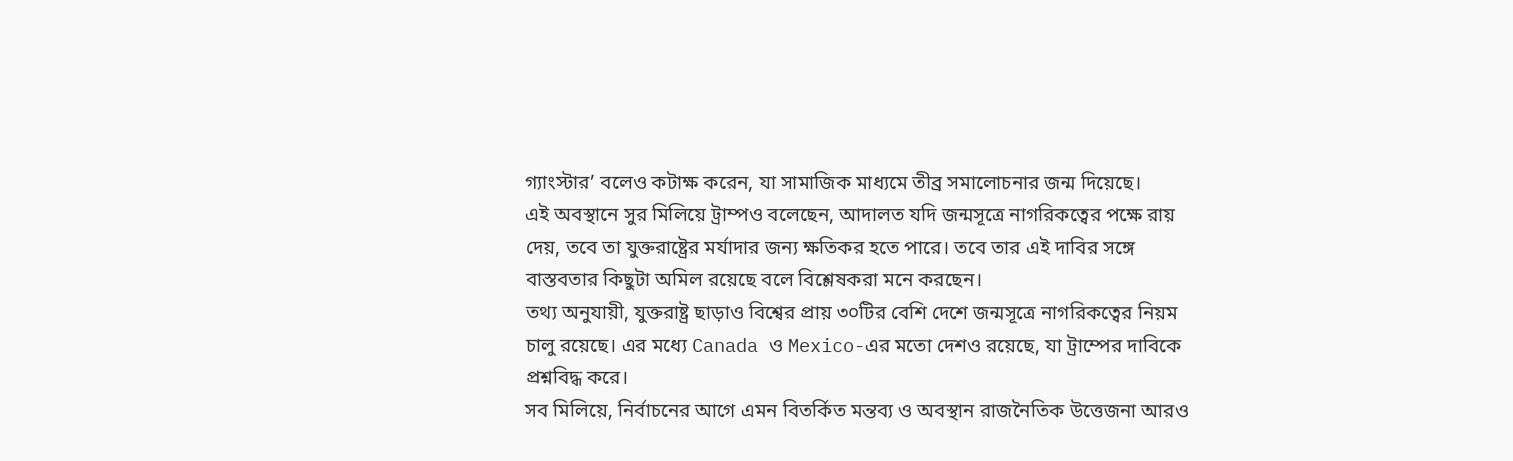গ্যাংস্টার’ বলেও কটাক্ষ করেন, যা সামাজিক মাধ্যমে তীব্র সমালোচনার জন্ম দিয়েছে।
এই অবস্থানে সুর মিলিয়ে ট্রাম্পও বলেছেন, আদালত যদি জন্মসূত্রে নাগরিকত্বের পক্ষে রায় দেয়, তবে তা যুক্তরাষ্ট্রের মর্যাদার জন্য ক্ষতিকর হতে পারে। তবে তার এই দাবির সঙ্গে বাস্তবতার কিছুটা অমিল রয়েছে বলে বিশ্লেষকরা মনে করছেন।
তথ্য অনুযায়ী, যুক্তরাষ্ট্র ছাড়াও বিশ্বের প্রায় ৩০টির বেশি দেশে জন্মসূত্রে নাগরিকত্বের নিয়ম চালু রয়েছে। এর মধ্যে Canada ও Mexico-এর মতো দেশও রয়েছে, যা ট্রাম্পের দাবিকে প্রশ্নবিদ্ধ করে।
সব মিলিয়ে, নির্বাচনের আগে এমন বিতর্কিত মন্তব্য ও অবস্থান রাজনৈতিক উত্তেজনা আরও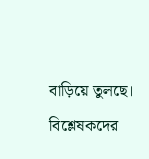বাড়িয়ে তুলছে। বিশ্লেষকদের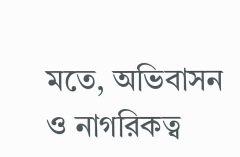মতে, অভিবাসন ও নাগরিকত্ব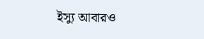ইস্যু আবারও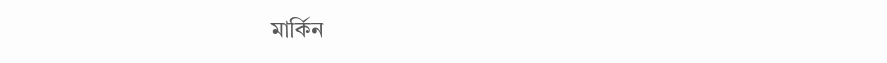মার্কিন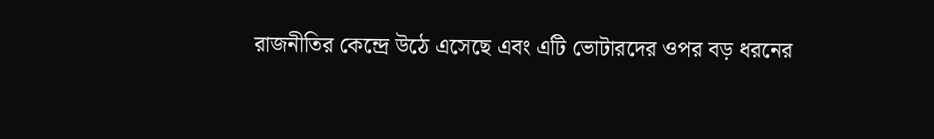রাজনীতির কেন্দ্রে উঠে এসেছে এবং এটি ভোটারদের ওপর বড় ধরনের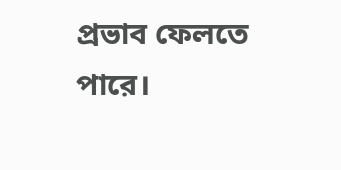প্রভাব ফেলতে পারে।